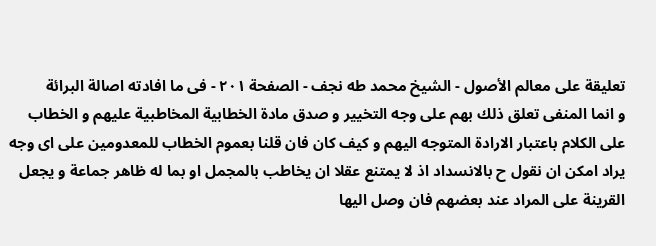تعليقة على معالم الأصول - الشيخ محمد طه نجف - الصفحة ٢٠١ - فى ما افادته اصالة البرائة
و انما المنفى تعلق ذلك بهم على وجه التخيير و صدق مادة الخطابية المخاطبية عليهم و الخطاب على الكلام باعتبار الارادة المتوجه اليهم و كيف كان فان قلنا بعموم الخطاب للمعدومين على اى وجه يراد امكن ان نقول ح بالانسداد اذ لا يمتنع عقلا ان يخاطب بالمجمل او بما له ظاهر جماعة و يجعل القرينة على المراد عند بعضهم فان وصل اليها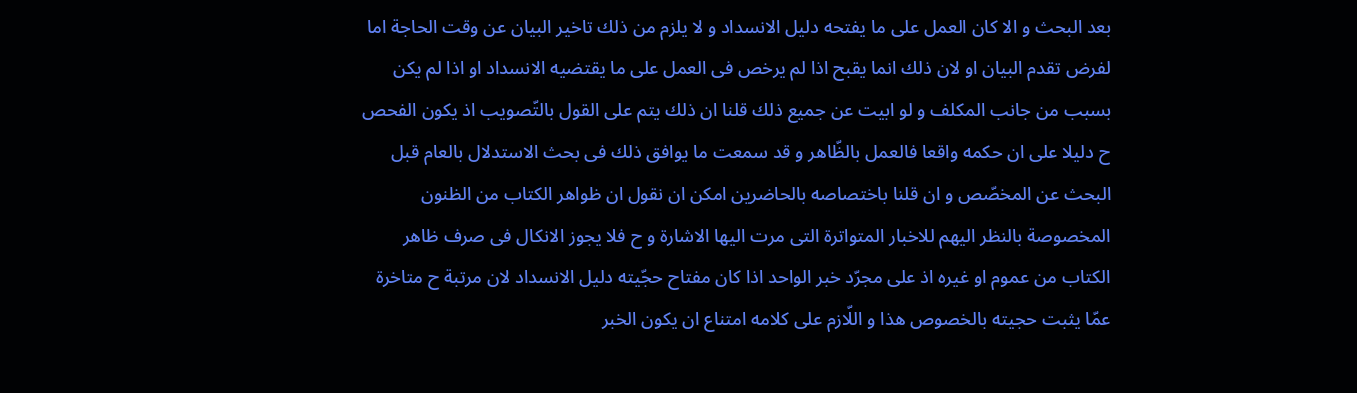بعد البحث و الا كان العمل على ما يفتحه دليل الانسداد و لا يلزم من ذلك تاخير البيان عن وقت الحاجة اما لفرض تقدم البيان او لان ذلك انما يقبح اذا لم يرخص فى العمل على ما يقتضيه الانسداد او اذا لم يكن بسبب من جانب المكلف و لو ابيت عن جميع ذلك قلنا ان ذلك يتم على القول بالتّصويب اذ يكون الفحص ح دليلا على ان حكمه واقعا فالعمل بالظّاهر و قد سمعت ما يوافق ذلك فى بحث الاستدلال بالعام قبل البحث عن المخصّص و ان قلنا باختصاصه بالحاضرين امكن ان نقول ان ظواهر الكتاب من الظنون المخصوصة بالنظر اليهم للاخبار المتواترة التى مرت اليها الاشارة و ح فلا يجوز الانكال فى صرف ظاهر الكتاب من عموم او غيره اذ على مجرّد خبر الواحد اذا كان مفتاح حجّيته دليل الانسداد لان مرتبة ح متاخرة عمّا يثبت حجيته بالخصوص هذا و اللّازم على كلامه امتناع ان يكون الخبر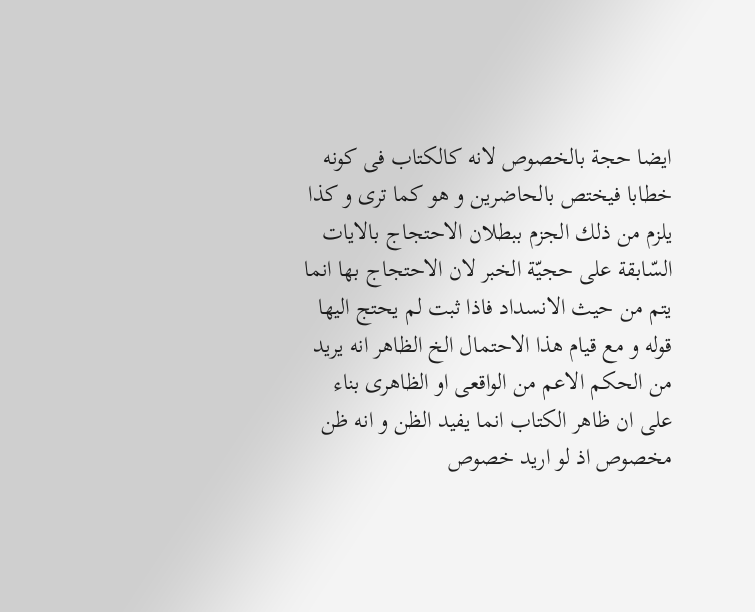ايضا حجة بالخصوص لانه كالكتاب فى كونه خطابا فيختص بالحاضرين و هو كما ترى و كذا يلزم من ذلك الجزم ببطلان الاحتجاج بالايات السّابقة على حجيّة الخبر لان الاحتجاج بها انما يتم من حيث الانسداد فاذا ثبت لم يحتج اليها قوله و مع قيام هذا الاحتمال الخ الظاهر انه يريد من الحكم الاعم من الواقعى او الظاهرى بناء على ان ظاهر الكتاب انما يفيد الظن و انه ظن مخصوص اذ لو اريد خصوص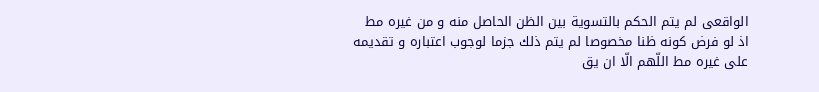الواقعى لم يتم الحكم بالتسوية بين الظن الحاصل منه و من غيره مط اذ لو فرض كونه ظنا مخصوصا لم يتم ذلك جزما لوجوب اعتباره و تقديمه على غيره مط اللّهم الّا ان يق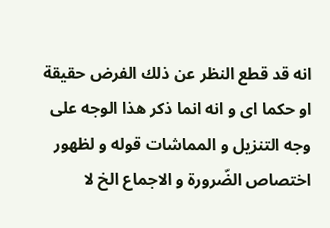انه قد قطع النظر عن ذلك الفرض حقيقة او حكما اى و انه انما ذكر هذا الوجه على وجه التنزيل و المماشات قوله و لظهور اختصاص الضّرورة و الاجماع الخ لا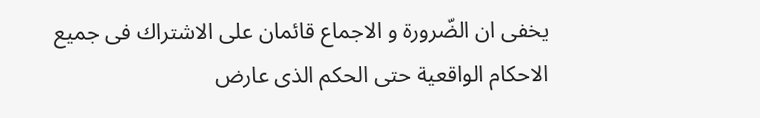يخفى ان الضّرورة و الاجماع قائمان على الاشتراك فى جميع الاحكام الواقعية حتى الحكم الذى عارض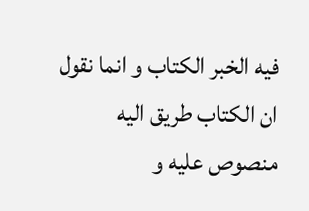فيه الخبر الكتاب و انما نقول ان الكتاب طريق اليه منصوص عليه و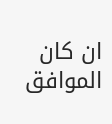ان كان الموافق